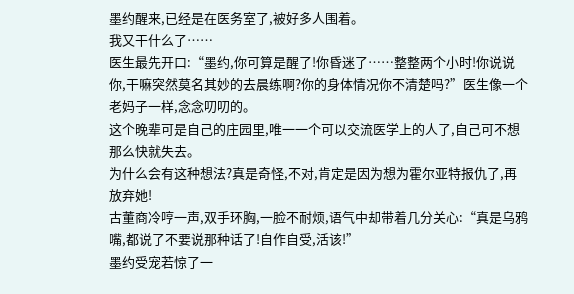墨约醒来,已经是在医务室了,被好多人围着。
我又干什么了……
医生最先开口:“墨约,你可算是醒了!你昏迷了……整整两个小时!你说说你,干嘛突然莫名其妙的去晨练啊?你的身体情况你不清楚吗?”医生像一个老妈子一样,念念叨叨的。
这个晚辈可是自己的庄园里,唯一一个可以交流医学上的人了,自己可不想那么快就失去。
为什么会有这种想法?真是奇怪,不对,肯定是因为想为霍尔亚特报仇了,再放弃她!
古董商冷哼一声,双手环胸,一脸不耐烦,语气中却带着几分关心:“真是乌鸦嘴,都说了不要说那种话了!自作自受,活该!”
墨约受宠若惊了一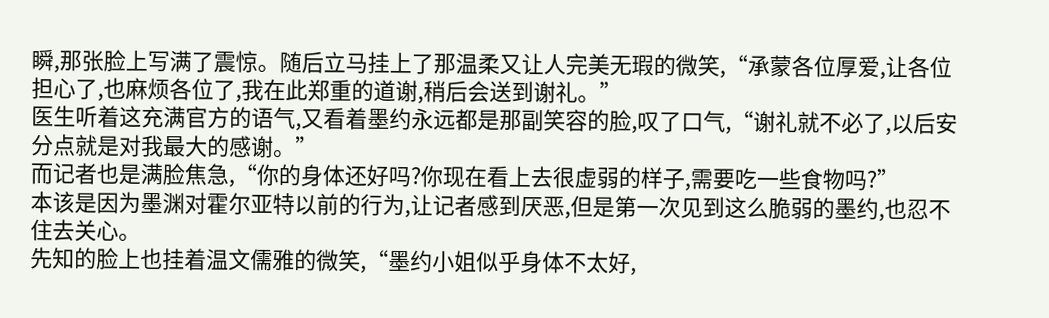瞬,那张脸上写满了震惊。随后立马挂上了那温柔又让人完美无瑕的微笑,“承蒙各位厚爱,让各位担心了,也麻烦各位了,我在此郑重的道谢,稍后会送到谢礼。”
医生听着这充满官方的语气,又看着墨约永远都是那副笑容的脸,叹了口气,“谢礼就不必了,以后安分点就是对我最大的感谢。”
而记者也是满脸焦急,“你的身体还好吗?你现在看上去很虚弱的样子,需要吃一些食物吗?”
本该是因为墨渊对霍尔亚特以前的行为,让记者感到厌恶,但是第一次见到这么脆弱的墨约,也忍不住去关心。
先知的脸上也挂着温文儒雅的微笑,“墨约小姐似乎身体不太好,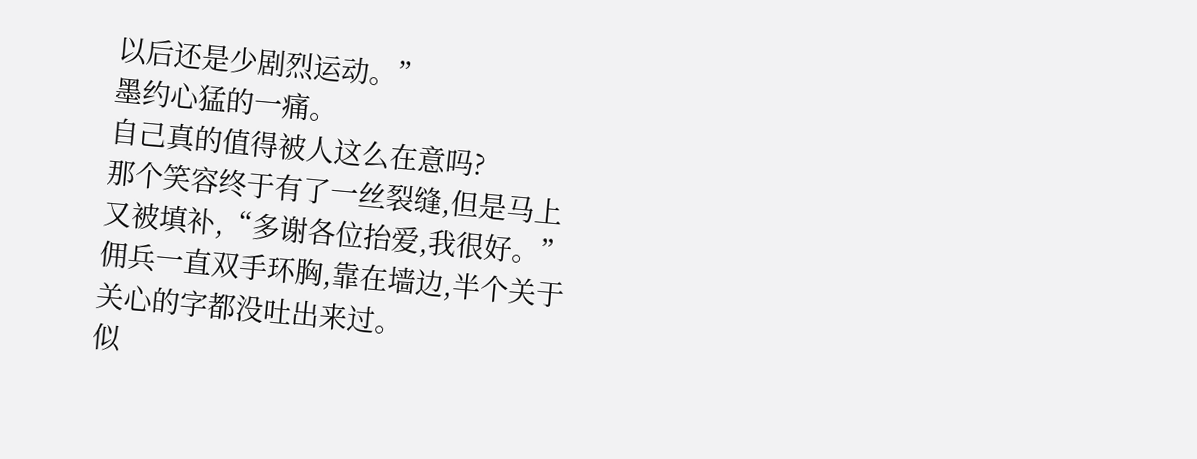以后还是少剧烈运动。”
墨约心猛的一痛。
自己真的值得被人这么在意吗?
那个笑容终于有了一丝裂缝,但是马上又被填补,“多谢各位抬爱,我很好。”
佣兵一直双手环胸,靠在墙边,半个关于关心的字都没吐出来过。
似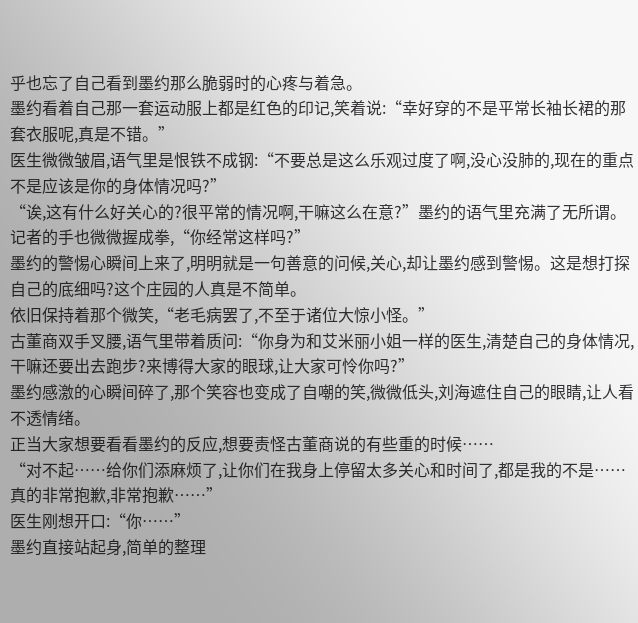乎也忘了自己看到墨约那么脆弱时的心疼与着急。
墨约看着自己那一套运动服上都是红色的印记,笑着说:“幸好穿的不是平常长袖长裙的那套衣服呢,真是不错。”
医生微微皱眉,语气里是恨铁不成钢:“不要总是这么乐观过度了啊,没心没肺的,现在的重点不是应该是你的身体情况吗?”
“诶,这有什么好关心的?很平常的情况啊,干嘛这么在意?”墨约的语气里充满了无所谓。
记者的手也微微握成拳,“你经常这样吗?”
墨约的警惕心瞬间上来了,明明就是一句善意的问候,关心,却让墨约感到警惕。这是想打探自己的底细吗?这个庄园的人真是不简单。
依旧保持着那个微笑,“老毛病罢了,不至于诸位大惊小怪。”
古董商双手叉腰,语气里带着质问:“你身为和艾米丽小姐一样的医生,清楚自己的身体情况,干嘛还要出去跑步?来博得大家的眼球,让大家可怜你吗?”
墨约感激的心瞬间碎了,那个笑容也变成了自嘲的笑,微微低头,刘海遮住自己的眼睛,让人看不透情绪。
正当大家想要看看墨约的反应,想要责怪古董商说的有些重的时候……
“对不起……给你们添麻烦了,让你们在我身上停留太多关心和时间了,都是我的不是……真的非常抱歉,非常抱歉……”
医生刚想开口:“你……”
墨约直接站起身,简单的整理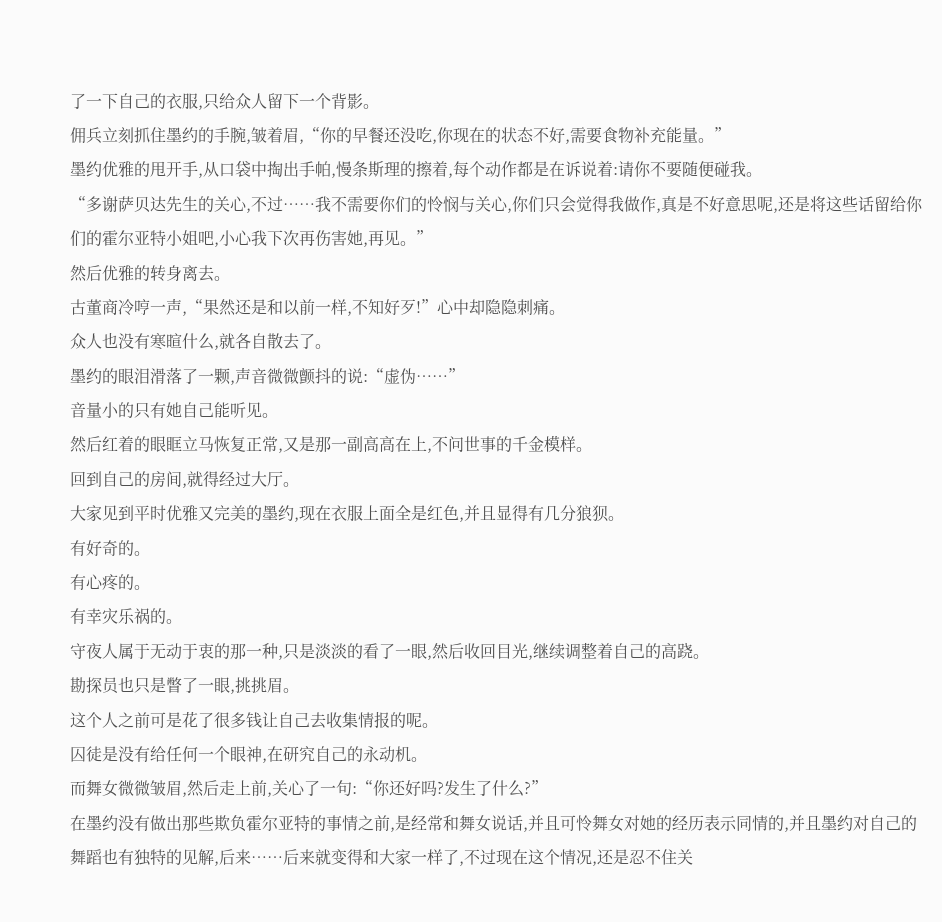了一下自己的衣服,只给众人留下一个背影。
佣兵立刻抓住墨约的手腕,皱着眉,“你的早餐还没吃,你现在的状态不好,需要食物补充能量。”
墨约优雅的甩开手,从口袋中掏出手帕,慢条斯理的擦着,每个动作都是在诉说着:请你不要随便碰我。
“多谢萨贝达先生的关心,不过……我不需要你们的怜悯与关心,你们只会觉得我做作,真是不好意思呢,还是将这些话留给你们的霍尔亚特小姐吧,小心我下次再伤害她,再见。”
然后优雅的转身离去。
古董商冷哼一声,“果然还是和以前一样,不知好歹!”心中却隐隐刺痛。
众人也没有寒暄什么,就各自散去了。
墨约的眼泪滑落了一颗,声音微微颤抖的说:“虚伪……”
音量小的只有她自己能听见。
然后红着的眼眶立马恢复正常,又是那一副高高在上,不问世事的千金模样。
回到自己的房间,就得经过大厅。
大家见到平时优雅又完美的墨约,现在衣服上面全是红色,并且显得有几分狼狈。
有好奇的。
有心疼的。
有幸灾乐祸的。
守夜人属于无动于衷的那一种,只是淡淡的看了一眼,然后收回目光,继续调整着自己的高跷。
勘探员也只是瞥了一眼,挑挑眉。
这个人之前可是花了很多钱让自己去收集情报的呢。
囚徒是没有给任何一个眼神,在研究自己的永动机。
而舞女微微皱眉,然后走上前,关心了一句:“你还好吗?发生了什么?”
在墨约没有做出那些欺负霍尔亚特的事情之前,是经常和舞女说话,并且可怜舞女对她的经历表示同情的,并且墨约对自己的舞蹈也有独特的见解,后来……后来就变得和大家一样了,不过现在这个情况,还是忍不住关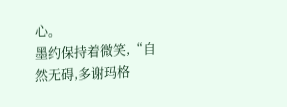心。
墨约保持着微笑,“自然无碍,多谢玛格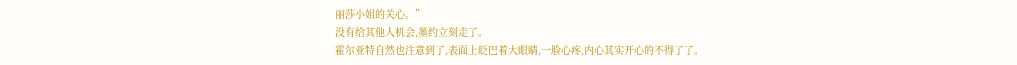丽莎小姐的关心。”
没有给其他人机会,墨约立刻走了。
霍尔亚特自然也注意到了,表面上眨巴着大眼睛,一脸心疼,内心其实开心的不得了了。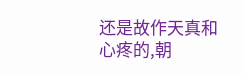还是故作天真和心疼的,朝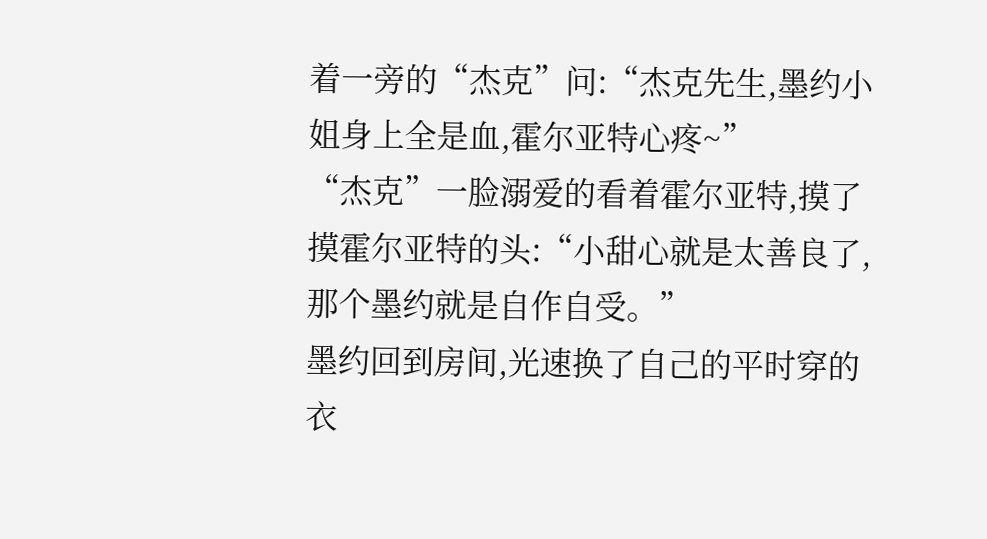着一旁的“杰克”问:“杰克先生,墨约小姐身上全是血,霍尔亚特心疼~”
“杰克”一脸溺爱的看着霍尔亚特,摸了摸霍尔亚特的头:“小甜心就是太善良了,那个墨约就是自作自受。”
墨约回到房间,光速换了自己的平时穿的衣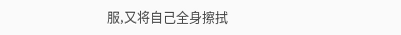服,又将自己全身擦拭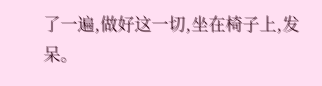了一遍,做好这一切,坐在椅子上,发呆。